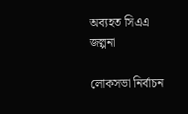অব্যহত সিএএ জল্পনা

লোকসভা নির্বাচন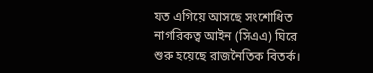যত এগিয়ে আসছে সংশোধিত নাগরিকত্ব আইন (সিএএ) ঘিরে শুরু হয়েছে রাজনৈতিক বিতর্ক।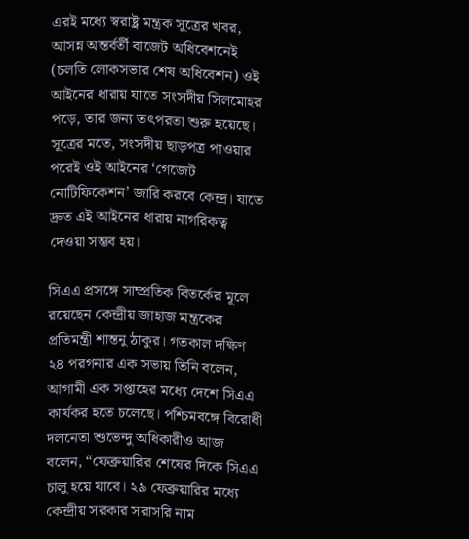এরই মধ্যে স্বরাষ্ট্র মন্ত্রক সূত্রের খবর, আসন্ন অন্তর্বর্তী বাজেট অধিবেশনেই (চলতি লোকসভার শেষ অধিবেশন) ওই আইনের ধারায় যাতে সংসদীয় সিলমোহর পড়ে, তার জন্য তৎপরতা শুরু হয়েছে। সূত্রের মতে, সংসদীয় ছাড়পত্র পাওয়ার পরেই ওই আইনের ‘গেজেট নোটিফিকেশন’ জারি করবে কেন্দ্র। যাতে দ্রুত এই আইনের ধারায় নাগরিকত্ব দেওয়া সম্ভব হয়।

সিএএ প্রসঙ্গে সাম্প্রতিক বিতর্কের মূলে রয়েছেন কেন্দ্রীয় জাহাজ মন্ত্রকের প্রতিমন্ত্রী শান্তনু ঠাকুর। গতকাল দক্ষিণ ২৪ পরগনার এক সভায় তিনি বলেন, আগামী এক সপ্তাহের মধ্যে দেশে সিএএ কার্যকর হতে চলেছে। পশ্চিমবঙ্গে বিরোধী দলনেতা শুভেন্দু অধিকারীও আজ বলেন, “ফেব্রুয়ারির শেষের দিকে সিএএ চালু হয়ে যাবে। ২৯ ফেব্রুয়ারির মধ্যে কেন্দ্রীয় সরকার সরাসরি নাম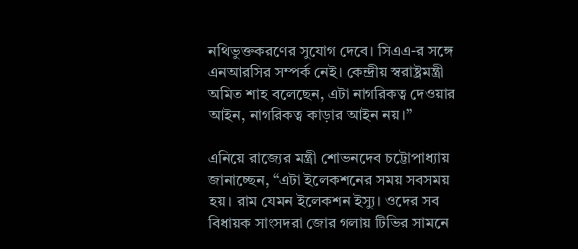নথিভুক্তকরণের সুযোগ দেবে। সিএএ-র সঙ্গে এনআরসির সম্পর্ক নেই। কেন্দ্রীয় স্বরাষ্ট্রমন্ত্রী অমিত শাহ বলেছেন, এটা নাগরিকত্ব দেওয়ার আইন, নাগরিকত্ব কাড়ার আইন নয়।”

এনিয়ে রাজ্যের মন্ত্রী শোভনদেব চট্টোপাধ্যায় জানাচ্ছেন, “এটা ইলেকশনের সময় সবসময় হয়। রাম যেমন ইলেকশন ইস্যু। ওদের সব বিধায়ক সাংসদরা জোর গলায় টিভির সামনে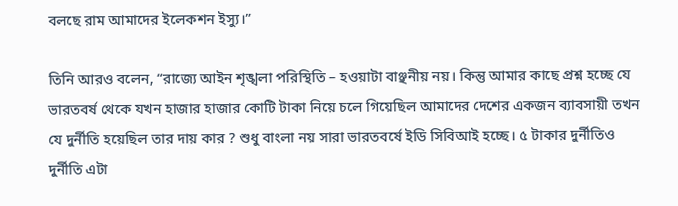বলছে রাম আমাদের ইলেকশন ইস্যু।”

তিনি আরও বলেন, “রাজ্যে আইন শৃঙ্খলা পরিস্থিতি – হওয়াটা বাঞ্ছনীয় নয়। কিন্তু আমার কাছে প্রশ্ন হচ্ছে যে ভারতবর্ষ থেকে যখন হাজার হাজার কোটি টাকা নিয়ে চলে গিয়েছিল আমাদের দেশের একজন ব্যাবসায়ী তখন যে দুর্নীতি হয়েছিল তার দায় কার ? শুধু বাংলা নয় সারা ভারতবর্ষে ইডি সিবিআই হচ্ছে। ৫ টাকার দুর্নীতিও দুর্নীতি এটা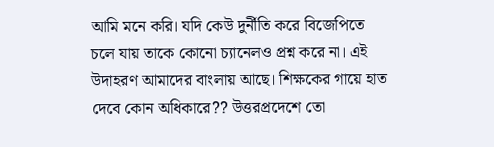আমি মনে করি। যদি কেউ দুর্নীতি করে বিজেপিতে চলে যায় তাকে কোনো চ্যানেলও প্রশ্ন করে না। এই উদাহরণ আমাদের বাংলায় আছে। শিক্ষকের গায়ে হাত দেবে কোন অধিকারে?? উত্তরপ্রদেশে তো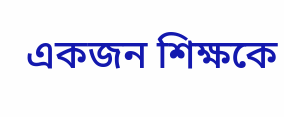একজন শিক্ষকে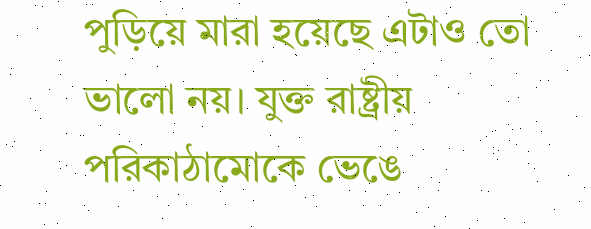পুড়িয়ে মারা হয়েছে এটাও তো ভালো নয়। যুক্ত রাষ্ট্রীয় পরিকাঠামোকে ভেঙে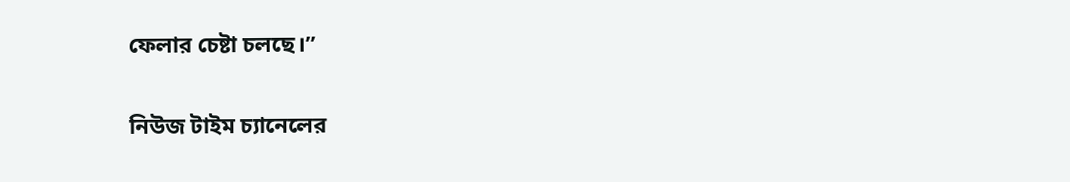ফেলার চেষ্টা চলছে।”

নিউজ টাইম চ্যানেলের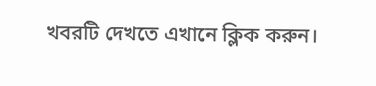খবরটি দেখতে এখানে ক্লিক করুন।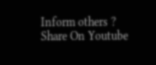Inform others ?
Share On Youtube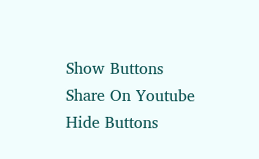Show Buttons
Share On Youtube
Hide Buttons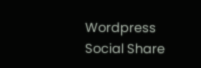Wordpress Social Share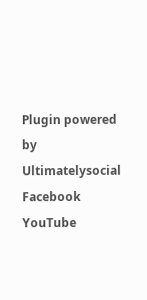Plugin powered by Ultimatelysocial
Facebook
YouTube